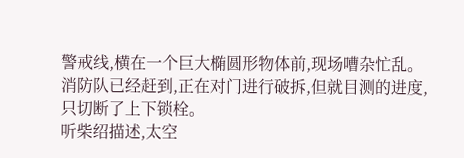警戒线,横在一个巨大椭圆形物体前,现场嘈杂忙乱。
消防队已经赶到,正在对门进行破拆,但就目测的进度,只切断了上下锁栓。
听柴绍描述,太空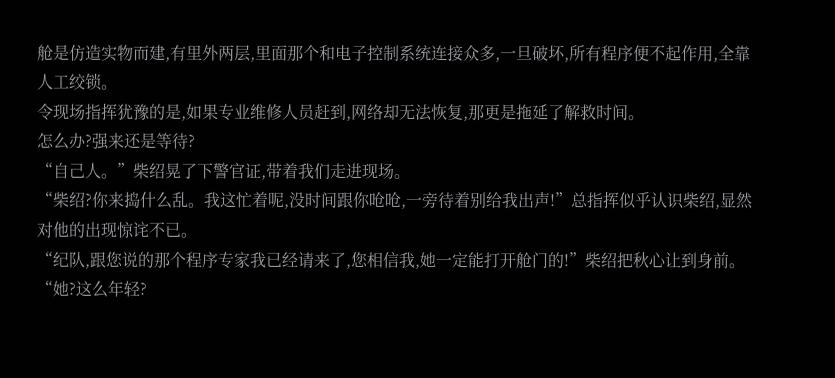舱是仿造实物而建,有里外两层,里面那个和电子控制系统连接众多,一旦破坏,所有程序便不起作用,全靠人工绞锁。
令现场指挥犹豫的是,如果专业维修人员赶到,网络却无法恢复,那更是拖延了解救时间。
怎么办?强来还是等待?
“自己人。”柴绍晃了下警官证,带着我们走进现场。
“柴绍?你来捣什么乱。我这忙着呢,没时间跟你呛呛,一旁待着别给我出声!”总指挥似乎认识柴绍,显然对他的出现惊诧不已。
“纪队,跟您说的那个程序专家我已经请来了,您相信我,她一定能打开舱门的!”柴绍把秋心让到身前。
“她?这么年轻?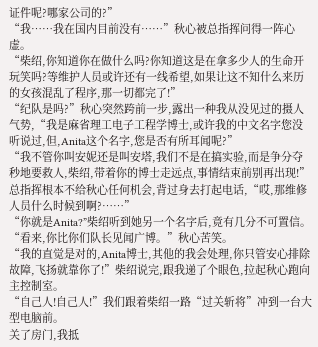证件呢?哪家公司的?”
“我……我在国内目前没有……”秋心被总指挥问得一阵心虚。
“柴绍,你知道你在做什么吗?你知道这是在拿多少人的生命开玩笑吗?等维护人员或许还有一线希望,如果让这不知什么来历的女孩混乱了程序,那一切都完了!”
“纪队是吗?”秋心突然跨前一步,露出一种我从没见过的摄人气势,“我是麻省理工电子工程学博士,或许我的中文名字您没听说过,但,Anita这个名字,您是否有所耳闻呢?”
“我不管你叫安妮还是叫安塔,我们不是在搞实验,而是争分夺秒地要救人,柴绍,带着你的博士走远点,事情结束前别再出现!”总指挥根本不给秋心任何机会,背过身去打起电话,“哎,那维修人员什么时候到啊?……”
“你就是Anita?”柴绍听到她另一个名字后,竟有几分不可置信。
“看来,你比你们队长见闻广博。”秋心苦笑。
“我的直觉是对的,Anita博士,其他的我会处理,你只管安心排除故障,飞扬就靠你了!”柴绍说完,跟我递了个眼色,拉起秋心跑向主控制室。
“自己人!自己人!”我们跟着柴绍一路“过关斩将”冲到一台大型电脑前。
关了房门,我抵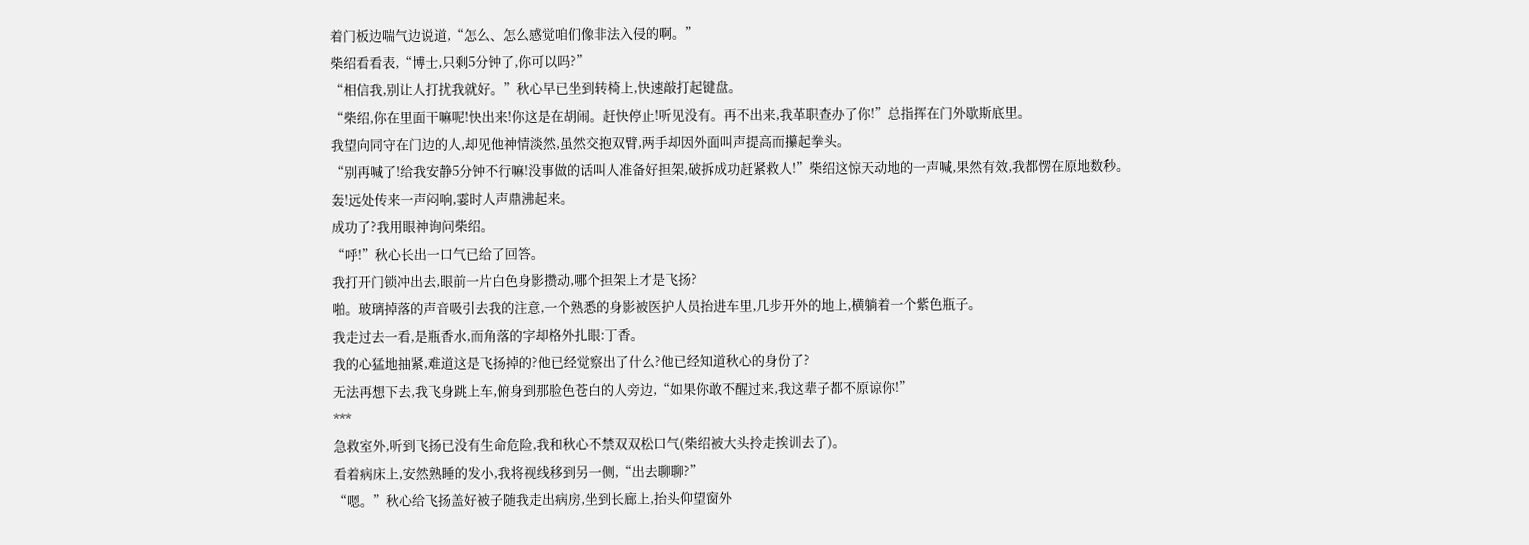着门板边喘气边说道,“怎么、怎么感觉咱们像非法入侵的啊。”
柴绍看看表,“博士,只剩5分钟了,你可以吗?”
“相信我,别让人打扰我就好。”秋心早已坐到转椅上,快速敲打起键盘。
“柴绍,你在里面干嘛呢!快出来!你这是在胡闹。赶快停止!听见没有。再不出来,我革职查办了你!”总指挥在门外歇斯底里。
我望向同守在门边的人,却见他神情淡然,虽然交抱双臂,两手却因外面叫声提高而攥起拳头。
“别再喊了!给我安静5分钟不行嘛!没事做的话叫人准备好担架,破拆成功赶紧救人!”柴绍这惊天动地的一声喊,果然有效,我都愣在原地数秒。
轰!远处传来一声闷响,霎时人声鼎沸起来。
成功了?我用眼神询问柴绍。
“呼!”秋心长出一口气已给了回答。
我打开门锁冲出去,眼前一片白色身影攒动,哪个担架上才是飞扬?
啪。玻璃掉落的声音吸引去我的注意,一个熟悉的身影被医护人员抬进车里,几步开外的地上,横躺着一个紫色瓶子。
我走过去一看,是瓶香水,而角落的字却格外扎眼:丁香。
我的心猛地抽紧,难道这是飞扬掉的?他已经觉察出了什么?他已经知道秋心的身份了?
无法再想下去,我飞身跳上车,俯身到那脸色苍白的人旁边,“如果你敢不醒过来,我这辈子都不原谅你!”
***
急救室外,听到飞扬已没有生命危险,我和秋心不禁双双松口气(柴绍被大头拎走挨训去了)。
看着病床上,安然熟睡的发小,我将视线移到另一侧,“出去聊聊?”
“嗯。”秋心给飞扬盖好被子随我走出病房,坐到长廊上,抬头仰望窗外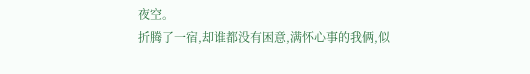夜空。
折腾了一宿,却谁都没有困意,满怀心事的我俩,似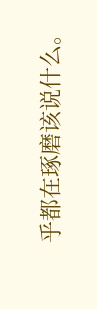乎都在琢磨该说什么。